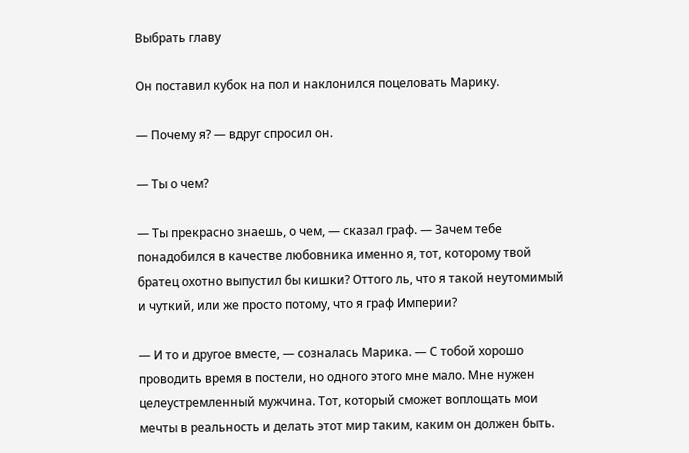Выбрать главу

Он поставил кубок на пол и наклонился поцеловать Марику.

— Почему я? — вдруг спросил он.

— Ты о чем?

— Ты прекрасно знаешь, о чем, — сказал граф. — Зачем тебе понадобился в качестве любовника именно я, тот, которому твой братец охотно выпустил бы кишки? Оттого ль, что я такой неутомимый и чуткий, или же просто потому, что я граф Империи?

— И то и другое вместе, — созналась Марика. — С тобой хорошо проводить время в постели, но одного этого мне мало. Мне нужен целеустремленный мужчина. Тот, который сможет воплощать мои мечты в реальность и делать этот мир таким, каким он должен быть.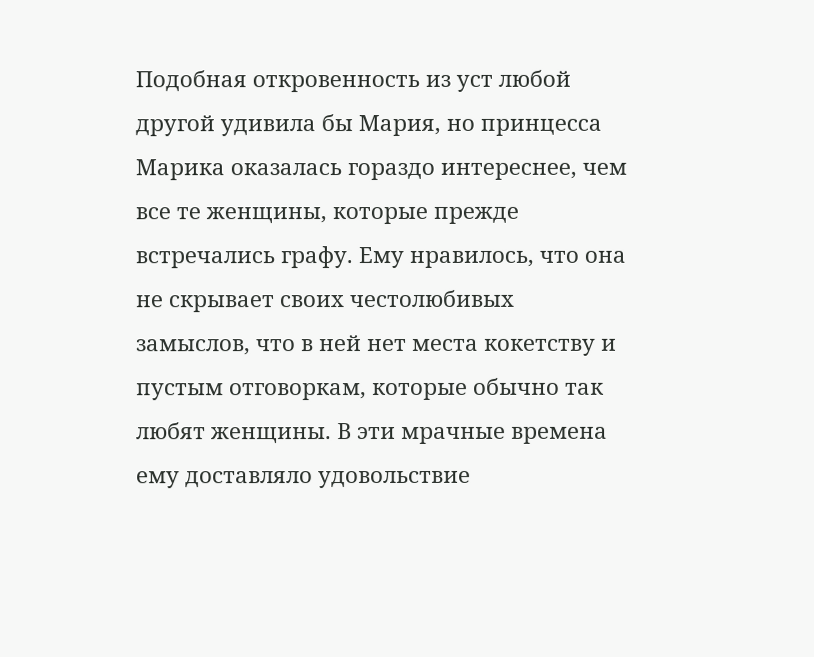Подобная откровенность из уст любой другой удивила бы Мария, но принцесса Марика оказалась гораздо интереснее, чем все те женщины, которые прежде встречались графу. Ему нравилось, что она не скрывает своих честолюбивых замыслов, что в ней нет места кокетству и пустым отговоркам, которые обычно так любят женщины. В эти мрачные времена ему доставляло удовольствие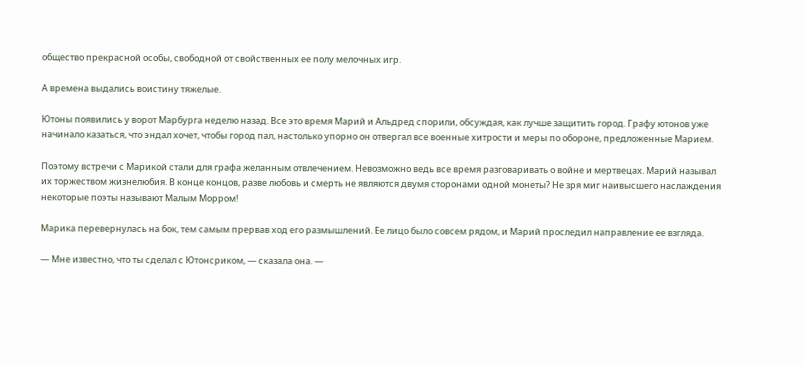общество прекрасной особы, свободной от свойственных ее полу мелочных игр.

А времена выдались воистину тяжелые.

Ютоны появились у ворот Марбурга неделю назад. Все это время Марий и Альдред спорили, обсуждая, как лучше защитить город. Графу ютонов уже начинало казаться, что эндал хочет, чтобы город пал, настолько упорно он отвергал все военные хитрости и меры по обороне, предложенные Марием.

Поэтому встречи с Марикой стали для графа желанным отвлечением. Невозможно ведь все время разговаривать о войне и мертвецах. Марий называл их торжеством жизнелюбия. В конце концов, разве любовь и смерть не являются двумя сторонами одной монеты? Не зря миг наивысшего наслаждения некоторые поэты называют Малым Морром!

Марика перевернулась на бок, тем самым прервав ход его размышлений. Ее лицо было совсем рядом, и Марий проследил направление ее взгляда.

— Мне известно, что ты сделал с Ютонсриком, — сказала она. —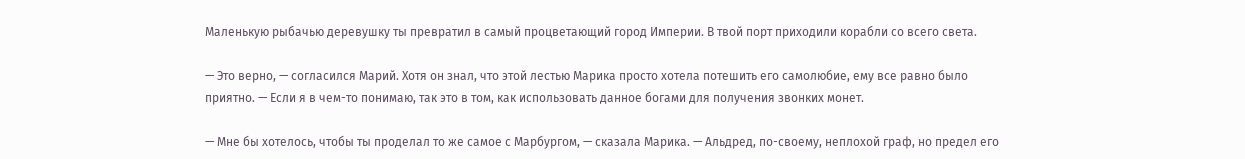Маленькую рыбачью деревушку ты превратил в самый процветающий город Империи. В твой порт приходили корабли со всего света.

— Это верно, — согласился Марий. Хотя он знал, что этой лестью Марика просто хотела потешить его самолюбие, ему все равно было приятно. — Если я в чем-то понимаю, так это в том, как использовать данное богами для получения звонких монет.

— Мне бы хотелось, чтобы ты проделал то же самое с Марбургом, — сказала Марика. — Альдред, по-своему, неплохой граф, но предел его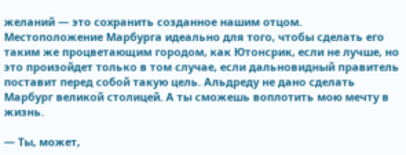желаний — это сохранить созданное нашим отцом. Местоположение Марбурга идеально для того, чтобы сделать его таким же процветающим городом, как Ютонсрик, если не лучше, но это произойдет только в том случае, если дальновидный правитель поставит перед собой такую цель. Альдреду не дано сделать Марбург великой столицей. А ты сможешь воплотить мою мечту в жизнь.

— Ты, может,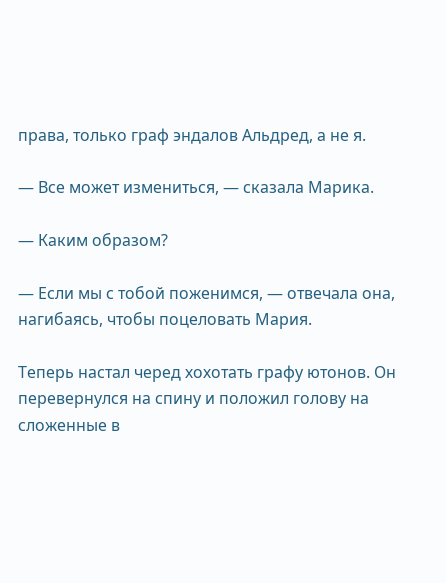права, только граф эндалов Альдред, а не я.

— Все может измениться, — сказала Марика.

— Каким образом?

— Если мы с тобой поженимся, — отвечала она, нагибаясь, чтобы поцеловать Мария.

Теперь настал черед хохотать графу ютонов. Он перевернулся на спину и положил голову на сложенные в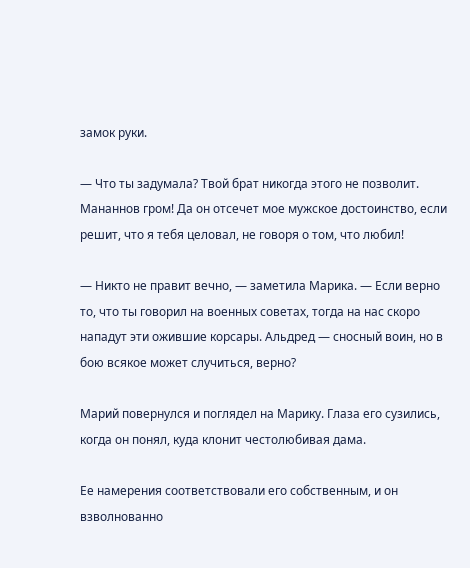замок руки.

— Что ты задумала? Твой брат никогда этого не позволит. Мананнов гром! Да он отсечет мое мужское достоинство, если решит, что я тебя целовал, не говоря о том, что любил!

— Никто не правит вечно, — заметила Марика. — Если верно то, что ты говорил на военных советах, тогда на нас скоро нападут эти ожившие корсары. Альдред — сносный воин, но в бою всякое может случиться, верно?

Марий повернулся и поглядел на Марику. Глаза его сузились, когда он понял, куда клонит честолюбивая дама.

Ее намерения соответствовали его собственным, и он взволнованно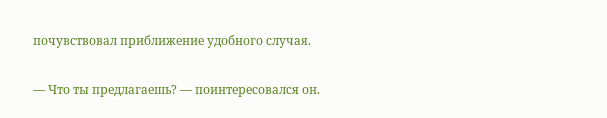почувствовал приближение удобного случая.

— Что ты предлагаешь? — поинтересовался он.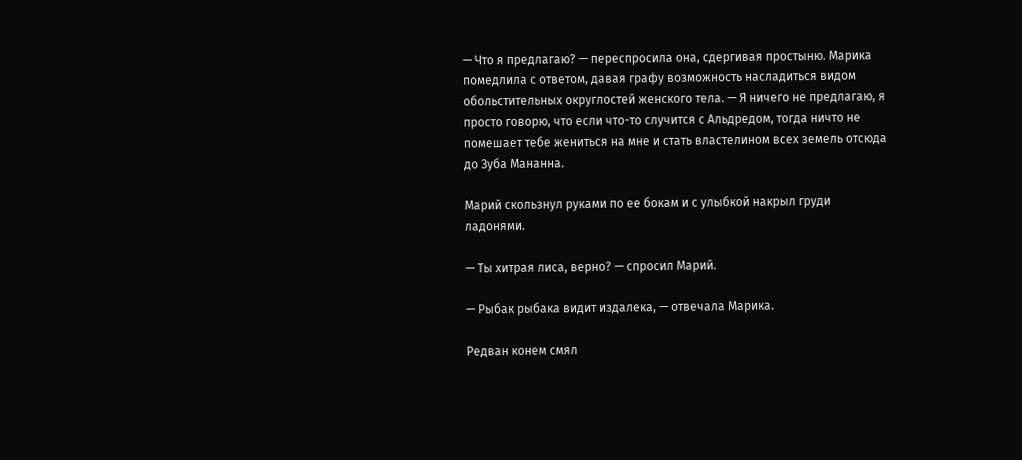— Что я предлагаю? — переспросила она, сдергивая простыню. Марика помедлила с ответом, давая графу возможность насладиться видом обольстительных округлостей женского тела. — Я ничего не предлагаю, я просто говорю, что если что-то случится с Альдредом, тогда ничто не помешает тебе жениться на мне и стать властелином всех земель отсюда до Зуба Мананна.

Марий скользнул руками по ее бокам и с улыбкой накрыл груди ладонями.

— Ты хитрая лиса, верно? — спросил Марий.

— Рыбак рыбака видит издалека, — отвечала Марика.

Редван конем смял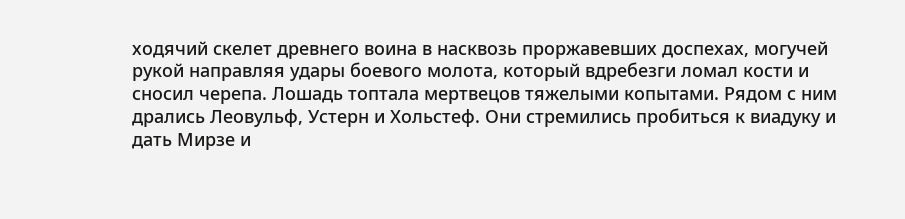ходячий скелет древнего воина в насквозь проржавевших доспехах, могучей рукой направляя удары боевого молота, который вдребезги ломал кости и сносил черепа. Лошадь топтала мертвецов тяжелыми копытами. Рядом с ним дрались Леовульф, Устерн и Хольстеф. Они стремились пробиться к виадуку и дать Мирзе и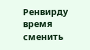Ренвирду время сменить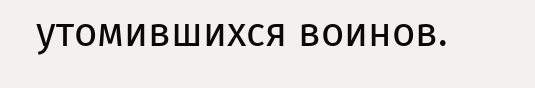утомившихся воинов.